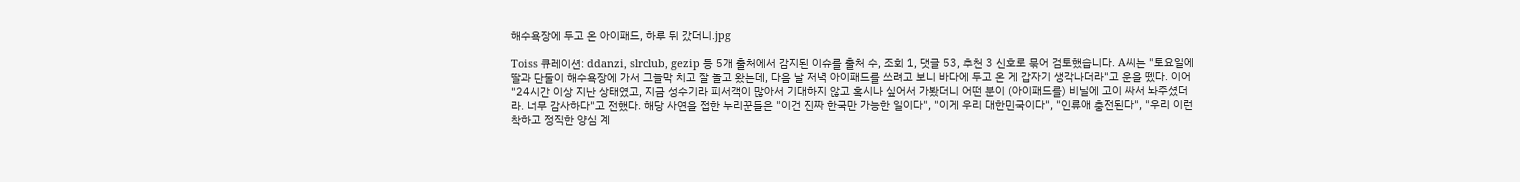해수욕장에 두고 온 아이패드, 하루 뒤 갔더니.jpg

Toiss 큐레이션: ddanzi, slrclub, gezip 등 5개 출처에서 감지된 이슈를 출처 수, 조회 1, 댓글 53, 추천 3 신호로 묶어 검토했습니다. A씨는 "토요일에 딸과 단둘이 해수욕장에 가서 그늘막 치고 잘 놀고 왔는데, 다음 날 저녁 아이패드를 쓰려고 보니 바다에 두고 온 게 갑자기 생각나더라"고 운을 뗐다. 이어 "24시간 이상 지난 상태였고, 지금 성수기라 피서객이 많아서 기대하지 않고 혹시나 싶어서 가봤더니 어떤 분이 (아이패드를) 비닐에 고이 싸서 놔주셨더라. 너무 감사하다"고 전했다. 해당 사연을 접한 누리꾼들은 "이건 진짜 한국만 가능한 일이다", "이게 우리 대한민국이다", "인류애 충전된다", "우리 이런 착하고 정직한 양심 계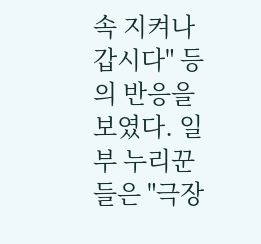속 지켜나갑시다" 등의 반응을 보였다. 일부 누리꾼들은 "극장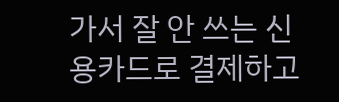가서 잘 안 쓰는 신용카드로 결제하고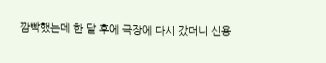깜빡했는데 한 달 후에 극장에 다시 갔더니 신용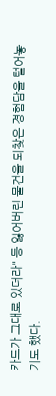카드가 그대로 있더라" 등 잃어버린 물건을 되찾은 경험담을 털어놓기도 했다.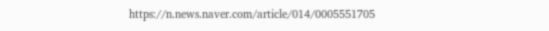https://n.news.naver.com/article/014/0005551705